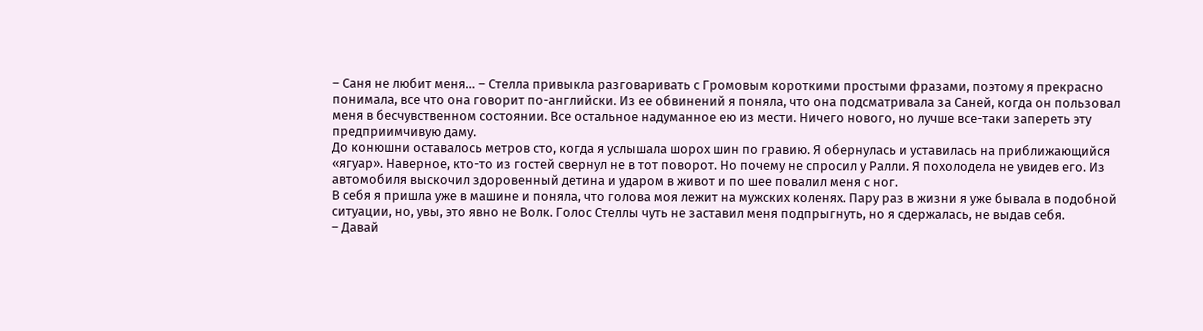– Саня не любит меня… – Стелла привыкла разговаривать с Громовым короткими простыми фразами, поэтому я прекрасно понимала, все что она говорит по-английски. Из ее обвинений я поняла, что она подсматривала за Саней, когда он пользовал меня в бесчувственном состоянии. Все остальное надуманное ею из мести. Ничего нового, но лучше все-таки запереть эту предприимчивую даму.
До конюшни оставалось метров сто, когда я услышала шорох шин по гравию. Я обернулась и уставилась на приближающийся «ягуар». Наверное, кто-то из гостей свернул не в тот поворот. Но почему не спросил у Ралли. Я похолодела не увидев его. Из автомобиля выскочил здоровенный детина и ударом в живот и по шее повалил меня с ног.
В себя я пришла уже в машине и поняла, что голова моя лежит на мужских коленях. Пару раз в жизни я уже бывала в подобной ситуации, но, увы, это явно не Волк. Голос Стеллы чуть не заставил меня подпрыгнуть, но я сдержалась, не выдав себя.
– Давай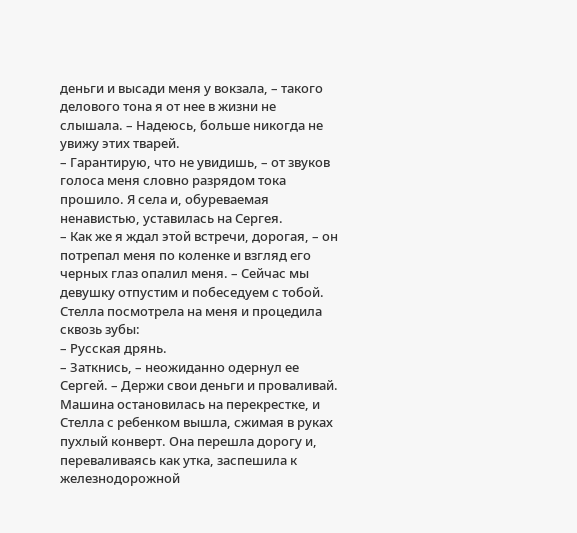деньги и высади меня у вокзала, – такого делового тона я от нее в жизни не слышала. – Надеюсь, больше никогда не увижу этих тварей.
– Гарантирую, что не увидишь, – от звуков голоса меня словно разрядом тока прошило. Я села и, обуреваемая ненавистью, уставилась на Сергея.
– Как же я ждал этой встречи, дорогая, – он потрепал меня по коленке и взгляд его черных глаз опалил меня. – Сейчас мы девушку отпустим и побеседуем с тобой.
Стелла посмотрела на меня и процедила сквозь зубы:
– Русская дрянь.
– Заткнись, – неожиданно одернул ее Сергей. – Держи свои деньги и проваливай.
Машина остановилась на перекрестке, и Стелла с ребенком вышла, сжимая в руках пухлый конверт. Она перешла дорогу и, переваливаясь как утка, заспешила к железнодорожной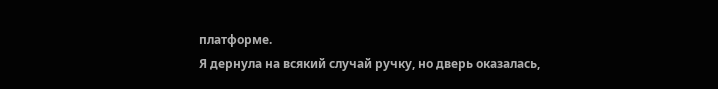платформе.
Я дернула на всякий случай ручку, но дверь оказалась,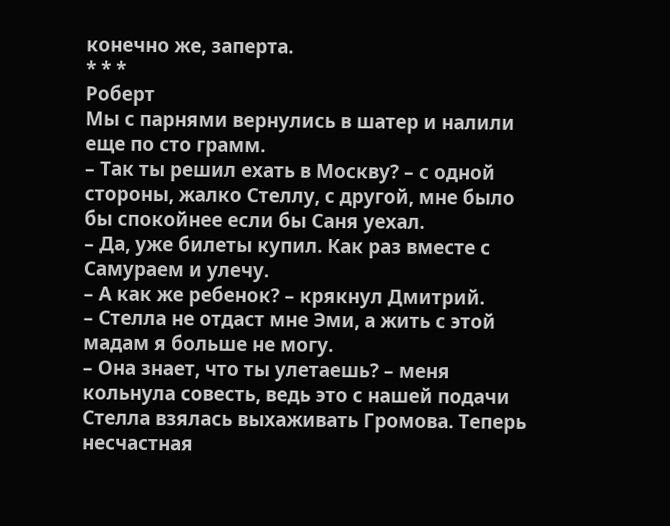конечно же, заперта.
* * *
Роберт
Мы с парнями вернулись в шатер и налили еще по сто грамм.
– Так ты решил ехать в Москву? – с одной стороны, жалко Стеллу, с другой, мне было бы спокойнее если бы Саня уехал.
– Да, уже билеты купил. Как раз вместе с Самураем и улечу.
– А как же ребенок? – крякнул Дмитрий.
– Стелла не отдаст мне Эми, а жить с этой мадам я больше не могу.
– Она знает, что ты улетаешь? – меня кольнула совесть, ведь это с нашей подачи Стелла взялась выхаживать Громова. Теперь несчастная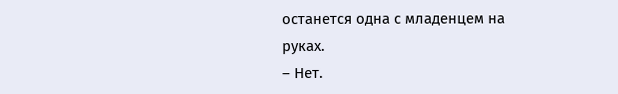останется одна с младенцем на руках.
– Нет.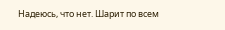Надеюсь, что нет. Шарит по всем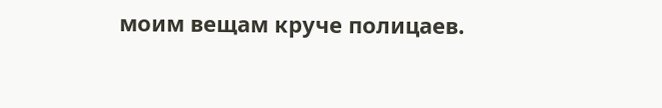моим вещам круче полицаев.